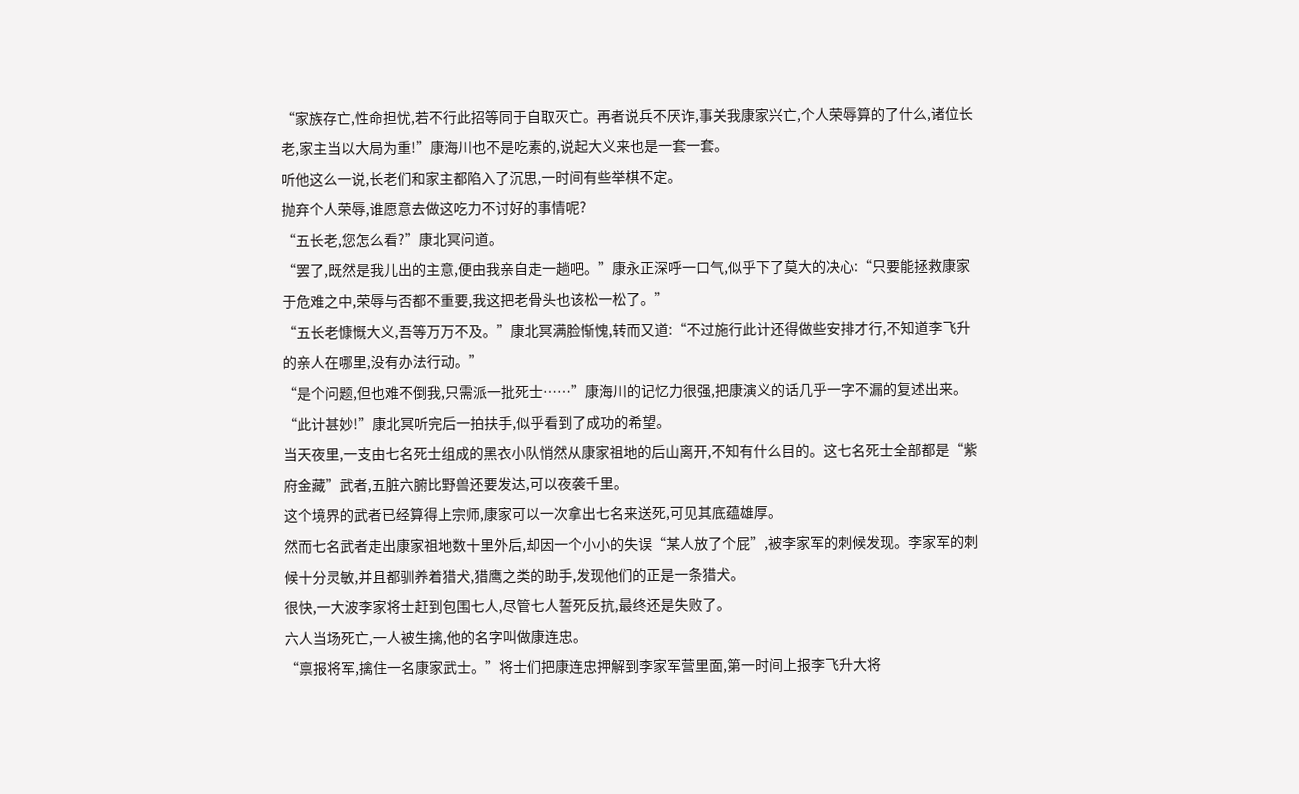“家族存亡,性命担忧,若不行此招等同于自取灭亡。再者说兵不厌诈,事关我康家兴亡,个人荣辱算的了什么,诸位长老,家主当以大局为重!”康海川也不是吃素的,说起大义来也是一套一套。
听他这么一说,长老们和家主都陷入了沉思,一时间有些举棋不定。
抛弃个人荣辱,谁愿意去做这吃力不讨好的事情呢?
“五长老,您怎么看?”康北冥问道。
“罢了,既然是我儿出的主意,便由我亲自走一趟吧。”康永正深呼一口气,似乎下了莫大的决心:“只要能拯救康家于危难之中,荣辱与否都不重要,我这把老骨头也该松一松了。”
“五长老慷慨大义,吾等万万不及。”康北冥满脸惭愧,转而又道:“不过施行此计还得做些安排才行,不知道李飞升的亲人在哪里,没有办法行动。”
“是个问题,但也难不倒我,只需派一批死士……”康海川的记忆力很强,把康演义的话几乎一字不漏的复述出来。
“此计甚妙!”康北冥听完后一拍扶手,似乎看到了成功的希望。
当天夜里,一支由七名死士组成的黑衣小队悄然从康家祖地的后山离开,不知有什么目的。这七名死士全部都是“紫府金藏”武者,五脏六腑比野兽还要发达,可以夜袭千里。
这个境界的武者已经算得上宗师,康家可以一次拿出七名来送死,可见其底蕴雄厚。
然而七名武者走出康家祖地数十里外后,却因一个小小的失误“某人放了个屁”,被李家军的刺候发现。李家军的刺候十分灵敏,并且都驯养着猎犬,猎鹰之类的助手,发现他们的正是一条猎犬。
很快,一大波李家将士赶到包围七人,尽管七人誓死反抗,最终还是失败了。
六人当场死亡,一人被生擒,他的名字叫做康连忠。
“禀报将军,擒住一名康家武士。”将士们把康连忠押解到李家军营里面,第一时间上报李飞升大将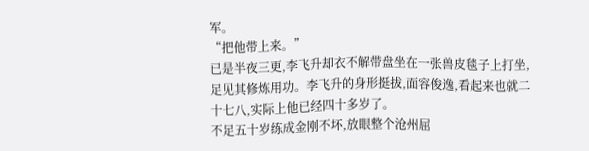军。
“把他带上来。”
已是半夜三更,李飞升却衣不解带盘坐在一张兽皮毯子上打坐,足见其修炼用功。李飞升的身形挺拔,面容俊逸,看起来也就二十七八,实际上他已经四十多岁了。
不足五十岁练成金刚不坏,放眼整个沧州屈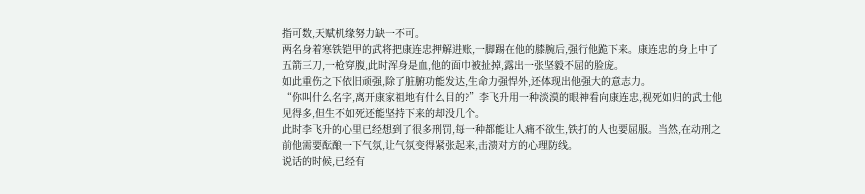指可数,天赋机缘努力缺一不可。
两名身着寒铁铠甲的武将把康连忠押解进账,一脚踢在他的膝腕后,强行他跪下来。康连忠的身上中了五箭三刀,一枪穿腹,此时浑身是血,他的面巾被扯掉,露出一张坚毅不屈的脸庞。
如此重伤之下依旧顽强,除了脏腑功能发达,生命力强悍外,还体现出他强大的意志力。
“你叫什么名字,离开康家祖地有什么目的?”李飞升用一种淡漠的眼神看向康连忠,视死如归的武士他见得多,但生不如死还能坚持下来的却没几个。
此时李飞升的心里已经想到了很多刑罚,每一种都能让人痛不欲生,铁打的人也要屈服。当然,在动刑之前他需要酝酿一下气氛,让气氛变得紧张起来,击溃对方的心理防线。
说话的时候,已经有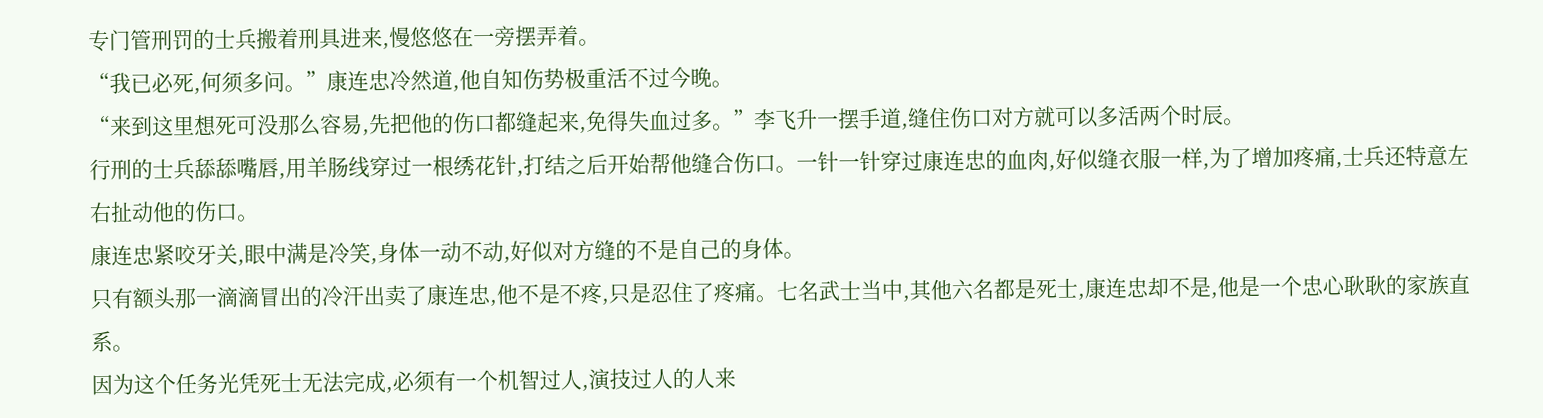专门管刑罚的士兵搬着刑具进来,慢悠悠在一旁摆弄着。
“我已必死,何须多问。”康连忠冷然道,他自知伤势极重活不过今晚。
“来到这里想死可没那么容易,先把他的伤口都缝起来,免得失血过多。”李飞升一摆手道,缝住伤口对方就可以多活两个时辰。
行刑的士兵舔舔嘴唇,用羊肠线穿过一根绣花针,打结之后开始帮他缝合伤口。一针一针穿过康连忠的血肉,好似缝衣服一样,为了增加疼痛,士兵还特意左右扯动他的伤口。
康连忠紧咬牙关,眼中满是冷笑,身体一动不动,好似对方缝的不是自己的身体。
只有额头那一滴滴冒出的冷汗出卖了康连忠,他不是不疼,只是忍住了疼痛。七名武士当中,其他六名都是死士,康连忠却不是,他是一个忠心耿耿的家族直系。
因为这个任务光凭死士无法完成,必须有一个机智过人,演技过人的人来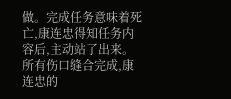做。完成任务意味着死亡,康连忠得知任务内容后,主动站了出来。
所有伤口缝合完成,康连忠的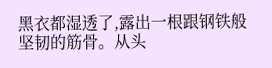黑衣都湿透了,露出一根跟钢铁般坚韧的筋骨。从头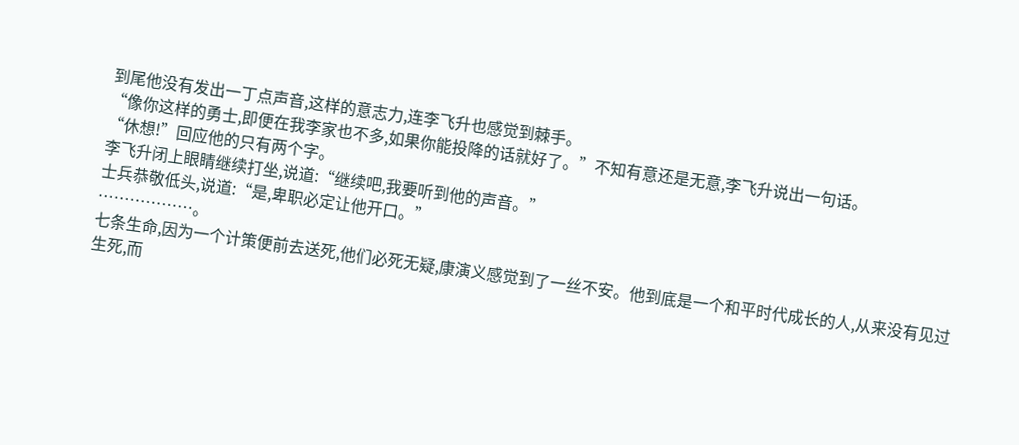到尾他没有发出一丁点声音,这样的意志力,连李飞升也感觉到棘手。
“像你这样的勇士,即便在我李家也不多,如果你能投降的话就好了。”不知有意还是无意,李飞升说出一句话。
“休想!”回应他的只有两个字。
李飞升闭上眼睛继续打坐,说道:“继续吧,我要听到他的声音。”
士兵恭敬低头,说道:“是,卑职必定让他开口。”
………………。
七条生命,因为一个计策便前去送死,他们必死无疑,康演义感觉到了一丝不安。他到底是一个和平时代成长的人,从来没有见过生死,而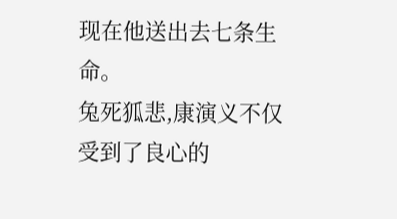现在他送出去七条生命。
兔死狐悲,康演义不仅受到了良心的